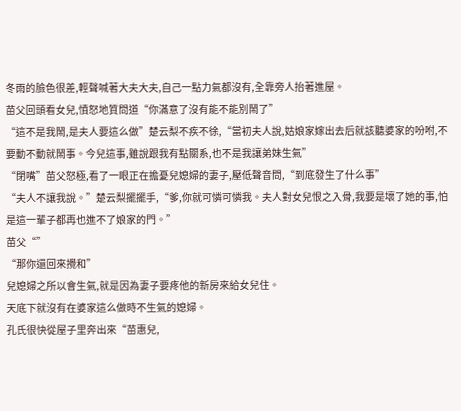冬雨的臉色很差,輕聲喊著大夫大夫,自己一點力氣都沒有,全靠旁人抬著進屋。
苗父回頭看女兒,憤怒地質問道“你滿意了沒有能不能別鬧了”
“這不是我鬧,是夫人要這么做”楚云梨不疾不徐,“當初夫人說,姑娘家嫁出去后就該聽婆家的吩咐,不要動不動就鬧事。今兒這事,雖說跟我有點關系,也不是我讓弟妹生氣”
“閉嘴”苗父怒極,看了一眼正在擔憂兒媳婦的妻子,壓低聲音問,“到底發生了什么事”
“夫人不讓我說。”楚云梨擺擺手,“爹,你就可憐可憐我。夫人對女兒恨之入骨,我要是壞了她的事,怕是這一輩子都再也進不了娘家的門。”
苗父“”
“那你還回來攪和”
兒媳婦之所以會生氣,就是因為妻子要疼他的新房來給女兒住。
天底下就沒有在婆家這么做時不生氣的媳婦。
孔氏很快從屋子里奔出來“苗惠兒,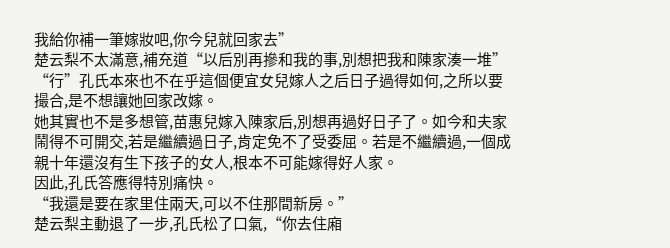我給你補一筆嫁妝吧,你今兒就回家去”
楚云梨不太滿意,補充道“以后別再摻和我的事,別想把我和陳家湊一堆”
“行”孔氏本來也不在乎這個便宜女兒嫁人之后日子過得如何,之所以要撮合,是不想讓她回家改嫁。
她其實也不是多想管,苗惠兒嫁入陳家后,別想再過好日子了。如今和夫家鬧得不可開交,若是繼續過日子,肯定免不了受委屈。若是不繼續過,一個成親十年還沒有生下孩子的女人,根本不可能嫁得好人家。
因此,孔氏答應得特別痛快。
“我還是要在家里住兩天,可以不住那間新房。”
楚云梨主動退了一步,孔氏松了口氣,“你去住廂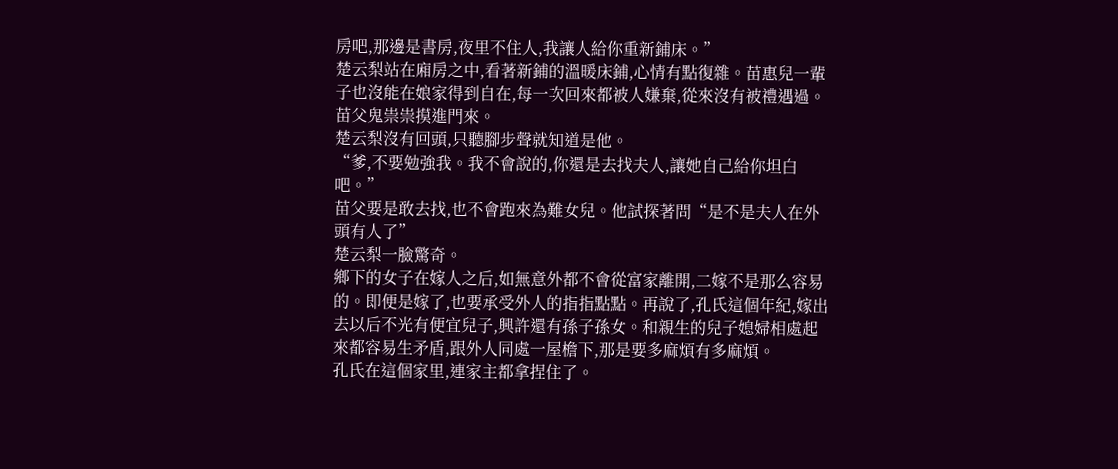房吧,那邊是書房,夜里不住人,我讓人給你重新鋪床。”
楚云梨站在廂房之中,看著新鋪的溫暖床鋪,心情有點復雜。苗惠兒一輩子也沒能在娘家得到自在,每一次回來都被人嫌棄,從來沒有被禮遇過。
苗父鬼祟祟摸進門來。
楚云梨沒有回頭,只聽腳步聲就知道是他。
“爹,不要勉強我。我不會說的,你還是去找夫人,讓她自己給你坦白吧。”
苗父要是敢去找,也不會跑來為難女兒。他試探著問“是不是夫人在外頭有人了”
楚云梨一臉驚奇。
鄉下的女子在嫁人之后,如無意外都不會從富家離開,二嫁不是那么容易的。即便是嫁了,也要承受外人的指指點點。再說了,孔氏這個年紀,嫁出去以后不光有便宜兒子,興許還有孫子孫女。和親生的兒子媳婦相處起來都容易生矛盾,跟外人同處一屋檐下,那是要多麻煩有多麻煩。
孔氏在這個家里,連家主都拿捏住了。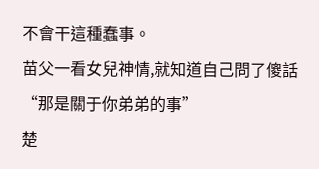不會干這種蠢事。
苗父一看女兒神情,就知道自己問了傻話“那是關于你弟弟的事”
楚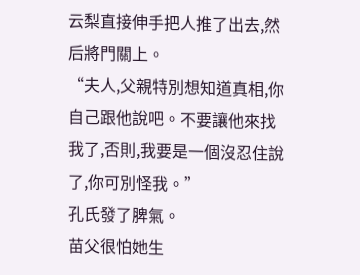云梨直接伸手把人推了出去,然后將門關上。
“夫人,父親特別想知道真相,你自己跟他說吧。不要讓他來找我了,否則,我要是一個沒忍住說了,你可別怪我。”
孔氏發了脾氣。
苗父很怕她生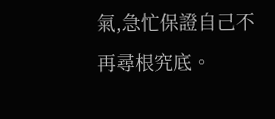氣,急忙保證自己不再尋根究底。